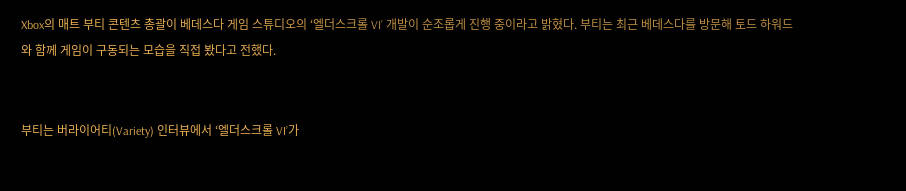Xbox의 매트 부티 콘텐츠 총괄이 베데스다 게임 스튜디오의 ‘엘더스크롤 VI’ 개발이 순조롭게 진행 중이라고 밝혔다. 부티는 최근 베데스다를 방문해 토드 하워드와 함께 게임이 구동되는 모습을 직접 봤다고 전했다.


부티는 버라이어티(Variety) 인터뷰에서 ‘엘더스크롤 VI’가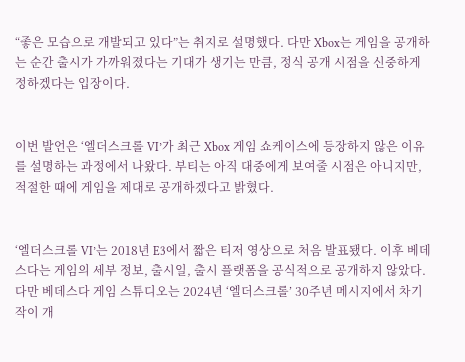“좋은 모습으로 개발되고 있다”는 취지로 설명했다. 다만 Xbox는 게임을 공개하는 순간 출시가 가까워졌다는 기대가 생기는 만큼, 정식 공개 시점을 신중하게 정하겠다는 입장이다.


이번 발언은 ‘엘더스크롤 VI’가 최근 Xbox 게임 쇼케이스에 등장하지 않은 이유를 설명하는 과정에서 나왔다. 부티는 아직 대중에게 보여줄 시점은 아니지만, 적절한 때에 게임을 제대로 공개하겠다고 밝혔다.


‘엘더스크롤 VI’는 2018년 E3에서 짧은 티저 영상으로 처음 발표됐다. 이후 베데스다는 게임의 세부 정보, 출시일, 출시 플랫폼을 공식적으로 공개하지 않았다. 다만 베데스다 게임 스튜디오는 2024년 ‘엘더스크롤’ 30주년 메시지에서 차기작이 개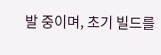발 중이며, 초기 빌드를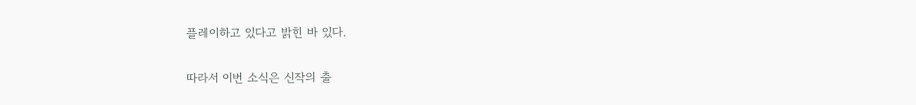플레이하고 있다고 밝힌 바 있다.


따라서 이번 소식은 신작의 출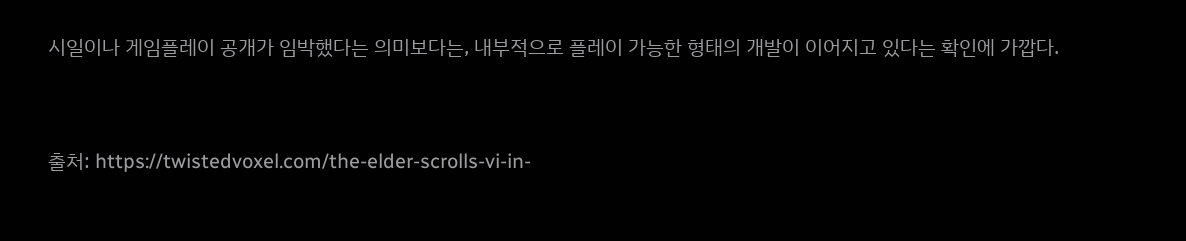시일이나 게임플레이 공개가 임박했다는 의미보다는, 내부적으로 플레이 가능한 형태의 개발이 이어지고 있다는 확인에 가깝다.


출처: https://twistedvoxel.com/the-elder-scrolls-vi-in-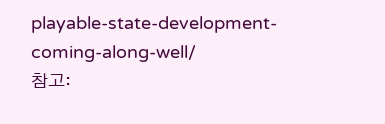playable-state-development-coming-along-well/
참고: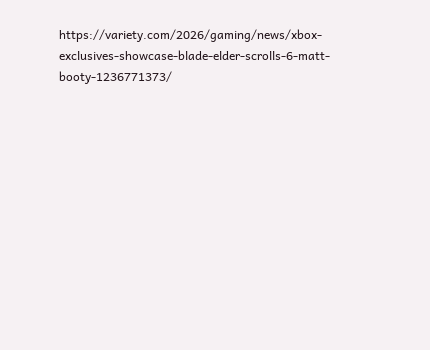https://variety.com/2026/gaming/news/xbox-exclusives-showcase-blade-elder-scrolls-6-matt-booty-1236771373/